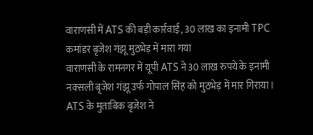वाराणसी में ATS की बड़ी कार्रवाई, 30 लाख का इनामी TPC कमांडर बृजेश गंझू मुठभेड़ में मारा गया
वाराणसी के रामनगर में यूपी ATS ने 30 लाख रुपये के इनामी नक्सली बृजेश गंझू उर्फ गोपाल सिंह को मुठभेड़ में मार गिराया। ATS के मुताबिक बृजेश ने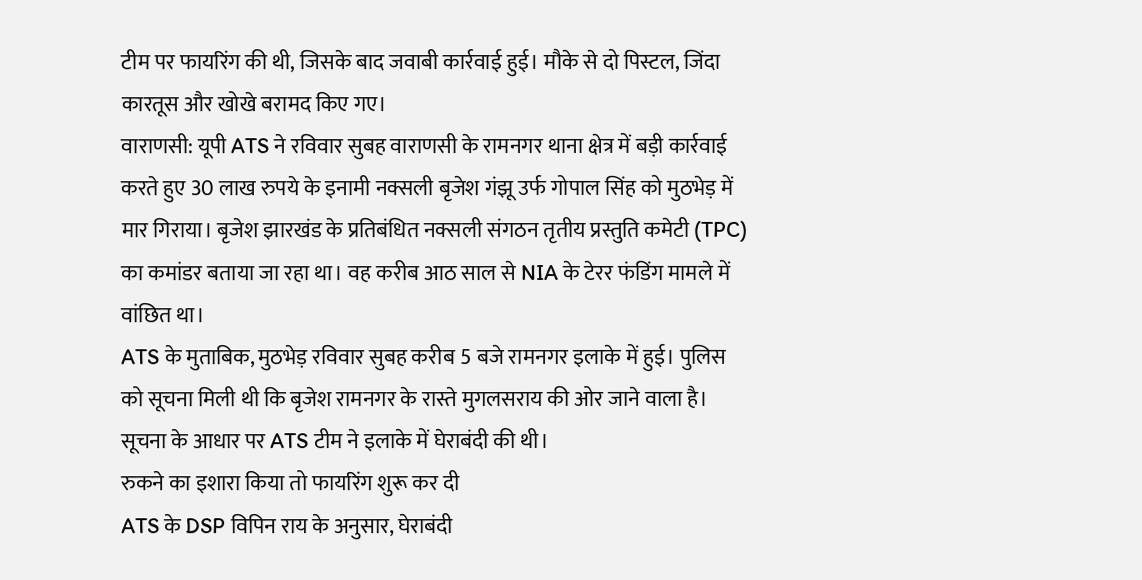टीम पर फायरिंग की थी, जिसके बाद जवाबी कार्रवाई हुई। मौके से दो पिस्टल, जिंदा कारतूस और खोखे बरामद किए गए।
वाराणसी: यूपी ATS ने रविवार सुबह वाराणसी के रामनगर थाना क्षेत्र में बड़ी कार्रवाई करते हुए 30 लाख रुपये के इनामी नक्सली बृजेश गंझू उर्फ गोपाल सिंह को मुठभेड़ में मार गिराया। बृजेश झारखंड के प्रतिबंधित नक्सली संगठन तृतीय प्रस्तुति कमेटी (TPC) का कमांडर बताया जा रहा था। वह करीब आठ साल से NIA के टेरर फंडिंग मामले में वांछित था।
ATS के मुताबिक, मुठभेड़ रविवार सुबह करीब 5 बजे रामनगर इलाके में हुई। पुलिस को सूचना मिली थी कि बृजेश रामनगर के रास्ते मुगलसराय की ओर जाने वाला है। सूचना के आधार पर ATS टीम ने इलाके में घेराबंदी की थी।
रुकने का इशारा किया तो फायरिंग शुरू कर दी
ATS के DSP विपिन राय के अनुसार, घेराबंदी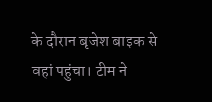के दौरान बृजेश बाइक से वहां पहुंचा। टीम ने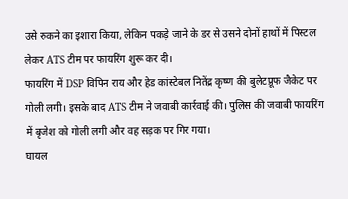उसे रुकने का इशारा किया, लेकिन पकड़े जाने के डर से उसने दोनों हाथों में पिस्टल लेकर ATS टीम पर फायरिंग शुरू कर दी।
फायरिंग में DSP विपिन राय और हेड कांस्टेबल नितेंद्र कृष्ण की बुलेटप्रूफ जैकेट पर गोली लगी। इसके बाद ATS टीम ने जवाबी कार्रवाई की। पुलिस की जवाबी फायरिंग में बृजेश को गोली लगी और वह सड़क पर गिर गया।
घायल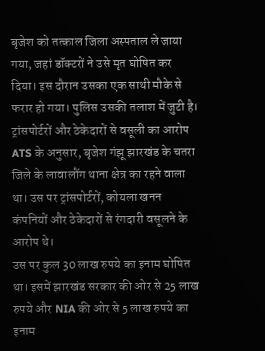बृजेश को तत्काल जिला अस्पताल ले जाया गया, जहां डॉक्टरों ने उसे मृत घोषित कर दिया। इस दौरान उसका एक साथी मौके से फरार हो गया। पुलिस उसकी तलाश में जुटी है।
ट्रांसपोर्टरों और ठेकेदारों से वसूली का आरोप
ATS के अनुसार, बृजेश गंझू झारखंड के चतरा जिले के लावालौंग थाना क्षेत्र का रहने वाला था। उस पर ट्रांसपोर्टरों, कोयला खनन कंपनियों और ठेकेदारों से रंगदारी वसूलने के आरोप थे।
उस पर कुल 30 लाख रुपये का इनाम घोषित था। इसमें झारखंड सरकार की ओर से 25 लाख रुपये और NIA की ओर से 5 लाख रुपये का इनाम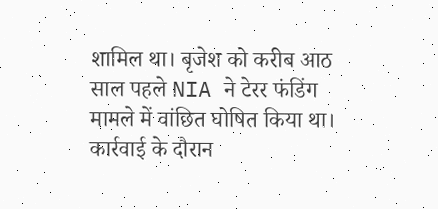शामिल था। बृजेश को करीब आठ साल पहले NIA ने टेरर फंडिंग मामले में वांछित घोषित किया था। कार्रवाई के दौरान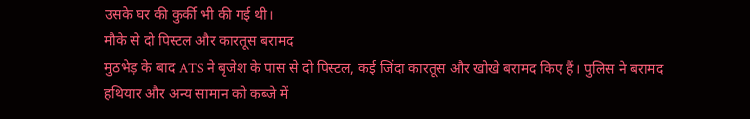उसके घर की कुर्की भी की गई थी।
मौके से दो पिस्टल और कारतूस बरामद
मुठभेड़ के बाद ATS ने बृजेश के पास से दो पिस्टल, कई जिंदा कारतूस और खोखे बरामद किए हैं। पुलिस ने बरामद हथियार और अन्य सामान को कब्जे में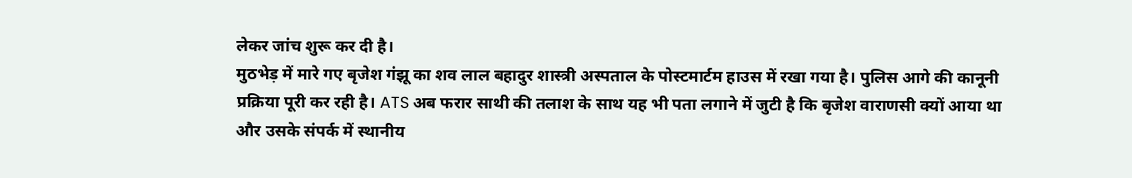लेकर जांच शुरू कर दी है।
मुठभेड़ में मारे गए बृजेश गंझू का शव लाल बहादुर शास्त्री अस्पताल के पोस्टमार्टम हाउस में रखा गया है। पुलिस आगे की कानूनी प्रक्रिया पूरी कर रही है। ATS अब फरार साथी की तलाश के साथ यह भी पता लगाने में जुटी है कि बृजेश वाराणसी क्यों आया था और उसके संपर्क में स्थानीय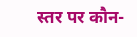स्तर पर कौन-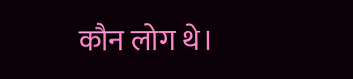कौन लोग थे।